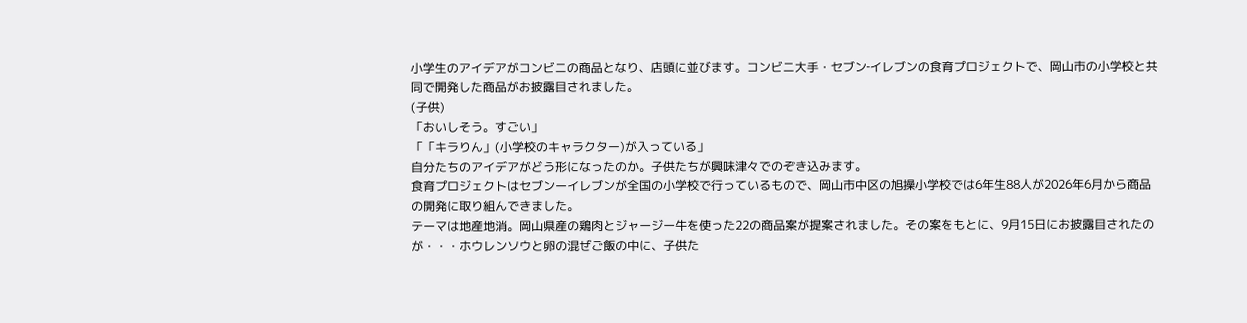小学生のアイデアがコンビニの商品となり、店頭に並びます。コンビニ大手・セブン‐イレブンの食育プロジェクトで、岡山市の小学校と共同で開発した商品がお披露目されました。
(子供)
「おいしそう。すごい」
「「キラりん」(小学校のキャラクター)が入っている」
自分たちのアイデアがどう形になったのか。子供たちが興味津々でのぞき込みます。
食育プロジェクトはセブンーイレブンが全国の小学校で行っているもので、岡山市中区の旭操小学校では6年生88人が2026年6月から商品の開発に取り組んできました。
テーマは地産地消。岡山県産の鶏肉とジャージー牛を使った22の商品案が提案されました。その案をもとに、9月15日にお披露目されたのが・・・ホウレンソウと卵の混ぜご飯の中に、子供た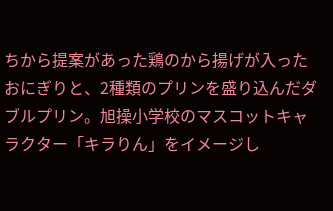ちから提案があった鶏のから揚げが入ったおにぎりと、2種類のプリンを盛り込んだダブルプリン。旭操小学校のマスコットキャラクター「キラりん」をイメージし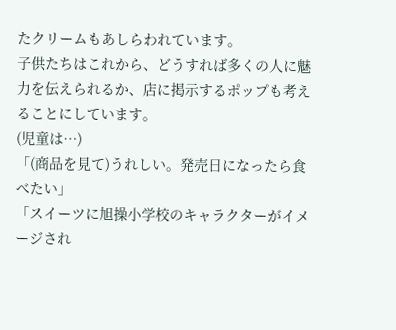たクリームもあしらわれています。
子供たちはこれから、どうすれば多くの人に魅力を伝えられるか、店に掲示するポップも考えることにしています。
(児童は…)
「(商品を見て)うれしい。発売日になったら食べたい」
「スイーツに旭操小学校のキャラクターがイメージされ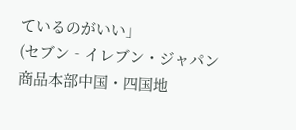ているのがいい」
(セブン‐イレブン・ジャパン商品本部中国・四国地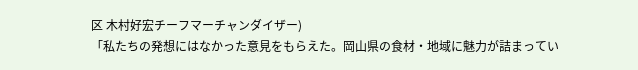区 木村好宏チーフマーチャンダイザー)
「私たちの発想にはなかった意見をもらえた。岡山県の食材・地域に魅力が詰まってい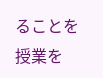ることを授業を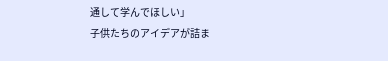通して学んでほしい」
子供たちのアイデアが詰ま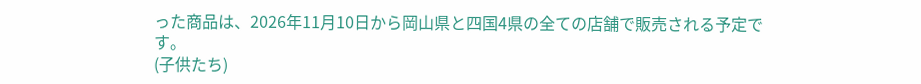った商品は、2026年11月10日から岡山県と四国4県の全ての店舗で販売される予定です。
(子供たち)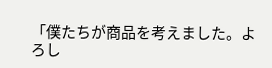「僕たちが商品を考えました。よろし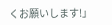くお願いします!」